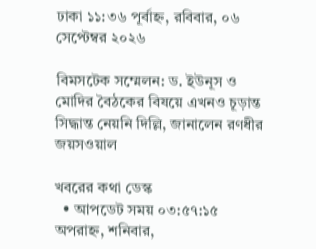ঢাকা ১১:৩৬ পূর্বাহ্ন, রবিবার, ০৬ সেপ্টেম্বর ২০২৬

বিমসটেক সম্মেলন: ড. ইউনূস ও মোদির বৈঠকের বিষয়ে এখনও চূড়ান্ত সিদ্ধান্ত নেয়নি দিল্লি, জানালেন রণধীর জয়সওয়াল

খবরের কথা ডেস্ক
  • আপডেট সময় ০৩:৫৭:১৫ অপরাহ্ন, শনিবার,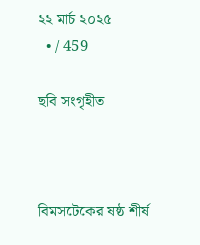২২ মার্চ ২০২৫
  • / 459

ছবি সংগৃহীত



বিমসটেকের ষষ্ঠ শীর্ষ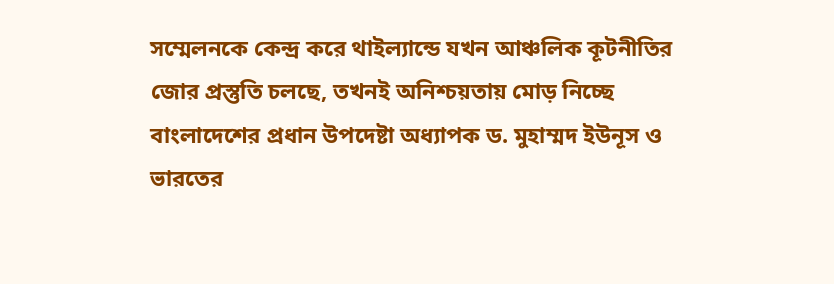সম্মেলনকে কেন্দ্র করে থাইল্যান্ডে যখন আঞ্চলিক কূটনীতির জোর প্রস্তুতি চলছে, তখনই অনিশ্চয়তায় মোড় নিচ্ছে বাংলাদেশের প্রধান উপদেষ্টা অধ্যাপক ড. মুহাম্মদ ইউনূস ও ভারতের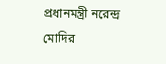প্রধানমন্ত্রী নরেন্দ্র মোদির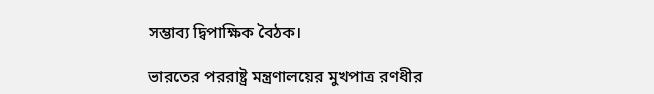সম্ভাব্য দ্বিপাক্ষিক বৈঠক।

ভারতের পররাষ্ট্র মন্ত্রণালয়ের মুখপাত্র রণধীর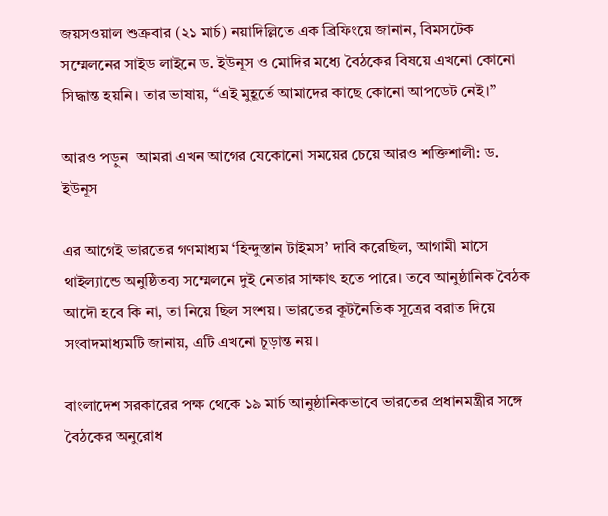জয়সওয়াল শুক্রবার (২১ মার্চ) নয়াদিল্লিতে এক ব্রিফিংয়ে জানান, বিমসটেক সম্মেলনের সাইড লাইনে ড. ইউনূস ও মোদির মধ্যে বৈঠকের বিষয়ে এখনো কোনো সিদ্ধান্ত হয়নি। তার ভাষায়, “এই মুহূর্তে আমাদের কাছে কোনো আপডেট নেই।”

আরও পড়ুন  আমরা এখন আগের যেকোনো সময়ের চেয়ে আরও শক্তিশালী: ড. ইউনূস

এর আগেই ভারতের গণমাধ্যম ‘হিন্দুস্তান টাইমস’ দাবি করেছিল, আগামী মাসে থাইল্যান্ডে অনুষ্ঠিতব্য সম্মেলনে দুই নেতার সাক্ষাৎ হতে পারে। তবে আনুষ্ঠানিক বৈঠক আদৌ হবে কি না, তা নিয়ে ছিল সংশয়। ভারতের কূটনৈতিক সূত্রের বরাত দিয়ে সংবাদমাধ্যমটি জানায়, এটি এখনো চূড়ান্ত নয়।

বাংলাদেশ সরকারের পক্ষ থেকে ১৯ মার্চ আনুষ্ঠানিকভাবে ভারতের প্রধানমন্ত্রীর সঙ্গে বৈঠকের অনুরোধ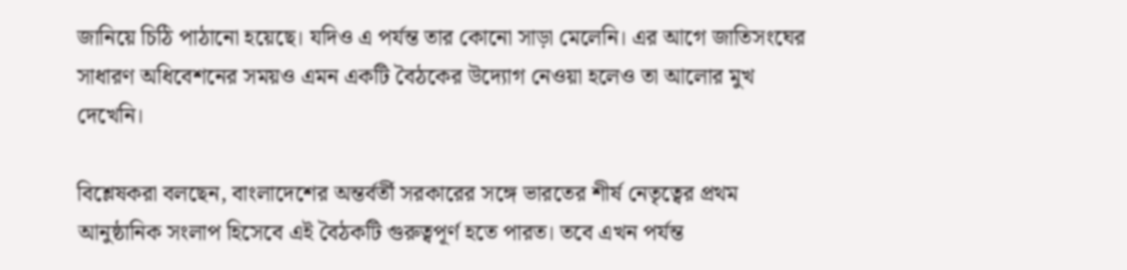জানিয়ে চিঠি পাঠানো হয়েছে। যদিও এ পর্যন্ত তার কোনো সাড়া মেলেনি। এর আগে জাতিসংঘের সাধারণ অধিবেশনের সময়ও এমন একটি বৈঠকের উদ্যোগ নেওয়া হলেও তা আলোর মুখ দেখেনি।

বিশ্লেষকরা বলছেন, বাংলাদেশের অন্তর্বর্তী সরকারের সঙ্গে ভারতের শীর্ষ নেতৃত্বের প্রথম আনুষ্ঠানিক সংলাপ হিসেবে এই বৈঠকটি গুরুত্বপূর্ণ হতে পারত। তবে এখন পর্যন্ত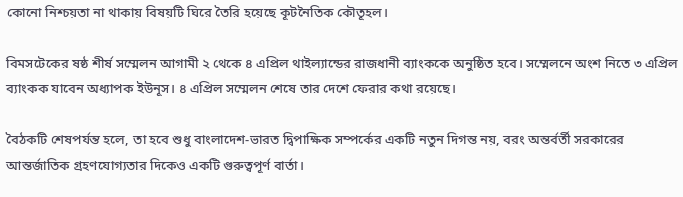কোনো নিশ্চয়তা না থাকায় বিষয়টি ঘিরে তৈরি হয়েছে কূটনৈতিক কৌতূহল।

বিমসটেকের ষষ্ঠ শীর্ষ সম্মেলন আগামী ২ থেকে ৪ এপ্রিল থাইল্যান্ডের রাজধানী ব্যাংককে অনুষ্ঠিত হবে। সম্মেলনে অংশ নিতে ৩ এপ্রিল ব্যাংকক যাবেন অধ্যাপক ইউনূস। ৪ এপ্রিল সম্মেলন শেষে তার দেশে ফেরার কথা রয়েছে।

বৈঠকটি শেষপর্যন্ত হলে, তা হবে শুধু বাংলাদেশ-ভারত দ্বিপাক্ষিক সম্পর্কের একটি নতুন দিগন্ত নয়, বরং অন্তর্বর্তী সরকারের আন্তর্জাতিক গ্রহণযোগ্যতার দিকেও একটি গুরুত্বপূর্ণ বার্তা।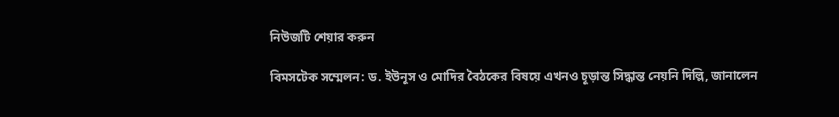নিউজটি শেয়ার করুন

বিমসটেক সম্মেলন: ড. ইউনূস ও মোদির বৈঠকের বিষয়ে এখনও চূড়ান্ত সিদ্ধান্ত নেয়নি দিল্লি, জানালেন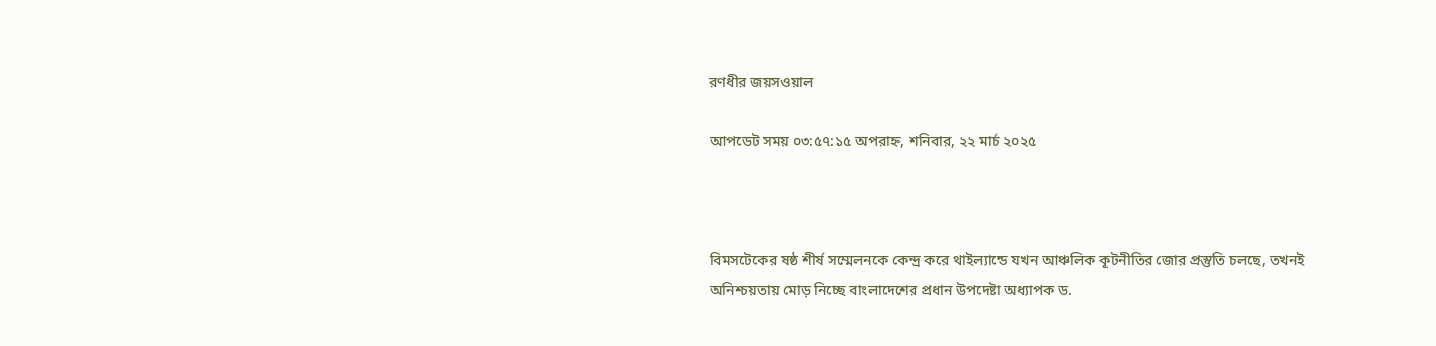রণধীর জয়সওয়াল

আপডেট সময় ০৩:৫৭:১৫ অপরাহ্ন, শনিবার, ২২ মার্চ ২০২৫



বিমসটেকের ষষ্ঠ শীর্ষ সম্মেলনকে কেন্দ্র করে থাইল্যান্ডে যখন আঞ্চলিক কূটনীতির জোর প্রস্তুতি চলছে, তখনই অনিশ্চয়তায় মোড় নিচ্ছে বাংলাদেশের প্রধান উপদেষ্টা অধ্যাপক ড.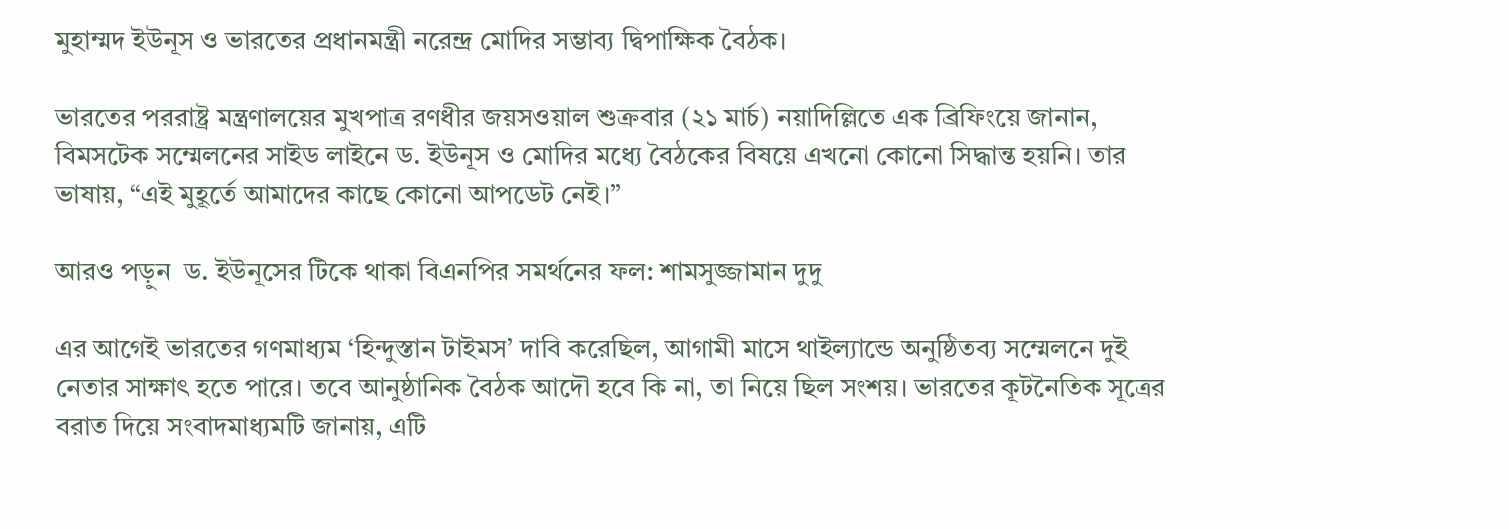মুহাম্মদ ইউনূস ও ভারতের প্রধানমন্ত্রী নরেন্দ্র মোদির সম্ভাব্য দ্বিপাক্ষিক বৈঠক।

ভারতের পররাষ্ট্র মন্ত্রণালয়ের মুখপাত্র রণধীর জয়সওয়াল শুক্রবার (২১ মার্চ) নয়াদিল্লিতে এক ব্রিফিংয়ে জানান, বিমসটেক সম্মেলনের সাইড লাইনে ড. ইউনূস ও মোদির মধ্যে বৈঠকের বিষয়ে এখনো কোনো সিদ্ধান্ত হয়নি। তার ভাষায়, “এই মুহূর্তে আমাদের কাছে কোনো আপডেট নেই।”

আরও পড়ুন  ড. ইউনূসের টিকে থাকা বিএনপির সমর্থনের ফল: শামসুজ্জামান দুদু

এর আগেই ভারতের গণমাধ্যম ‘হিন্দুস্তান টাইমস’ দাবি করেছিল, আগামী মাসে থাইল্যান্ডে অনুষ্ঠিতব্য সম্মেলনে দুই নেতার সাক্ষাৎ হতে পারে। তবে আনুষ্ঠানিক বৈঠক আদৌ হবে কি না, তা নিয়ে ছিল সংশয়। ভারতের কূটনৈতিক সূত্রের বরাত দিয়ে সংবাদমাধ্যমটি জানায়, এটি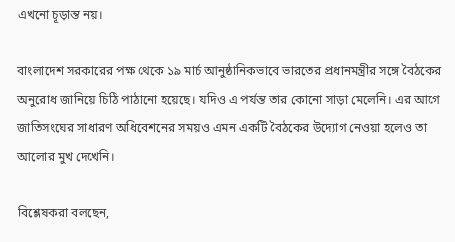এখনো চূড়ান্ত নয়।

বাংলাদেশ সরকারের পক্ষ থেকে ১৯ মার্চ আনুষ্ঠানিকভাবে ভারতের প্রধানমন্ত্রীর সঙ্গে বৈঠকের অনুরোধ জানিয়ে চিঠি পাঠানো হয়েছে। যদিও এ পর্যন্ত তার কোনো সাড়া মেলেনি। এর আগে জাতিসংঘের সাধারণ অধিবেশনের সময়ও এমন একটি বৈঠকের উদ্যোগ নেওয়া হলেও তা আলোর মুখ দেখেনি।

বিশ্লেষকরা বলছেন,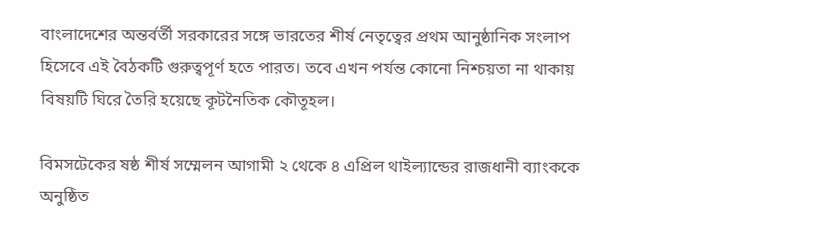বাংলাদেশের অন্তর্বর্তী সরকারের সঙ্গে ভারতের শীর্ষ নেতৃত্বের প্রথম আনুষ্ঠানিক সংলাপ হিসেবে এই বৈঠকটি গুরুত্বপূর্ণ হতে পারত। তবে এখন পর্যন্ত কোনো নিশ্চয়তা না থাকায় বিষয়টি ঘিরে তৈরি হয়েছে কূটনৈতিক কৌতূহল।

বিমসটেকের ষষ্ঠ শীর্ষ সম্মেলন আগামী ২ থেকে ৪ এপ্রিল থাইল্যান্ডের রাজধানী ব্যাংককে অনুষ্ঠিত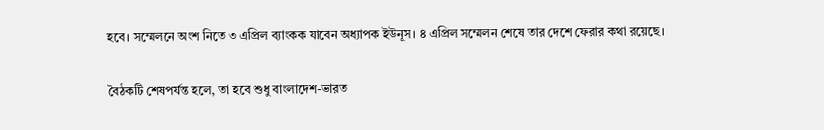হবে। সম্মেলনে অংশ নিতে ৩ এপ্রিল ব্যাংকক যাবেন অধ্যাপক ইউনূস। ৪ এপ্রিল সম্মেলন শেষে তার দেশে ফেরার কথা রয়েছে।

বৈঠকটি শেষপর্যন্ত হলে, তা হবে শুধু বাংলাদেশ-ভারত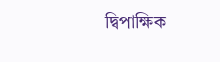দ্বিপাক্ষিক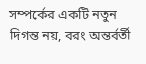সম্পর্কের একটি নতুন দিগন্ত নয়, বরং অন্তর্বর্তী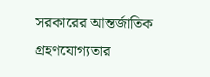সরকারের আন্তর্জাতিক গ্রহণযোগ্যতার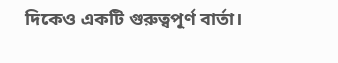দিকেও একটি গুরুত্বপূর্ণ বার্তা।